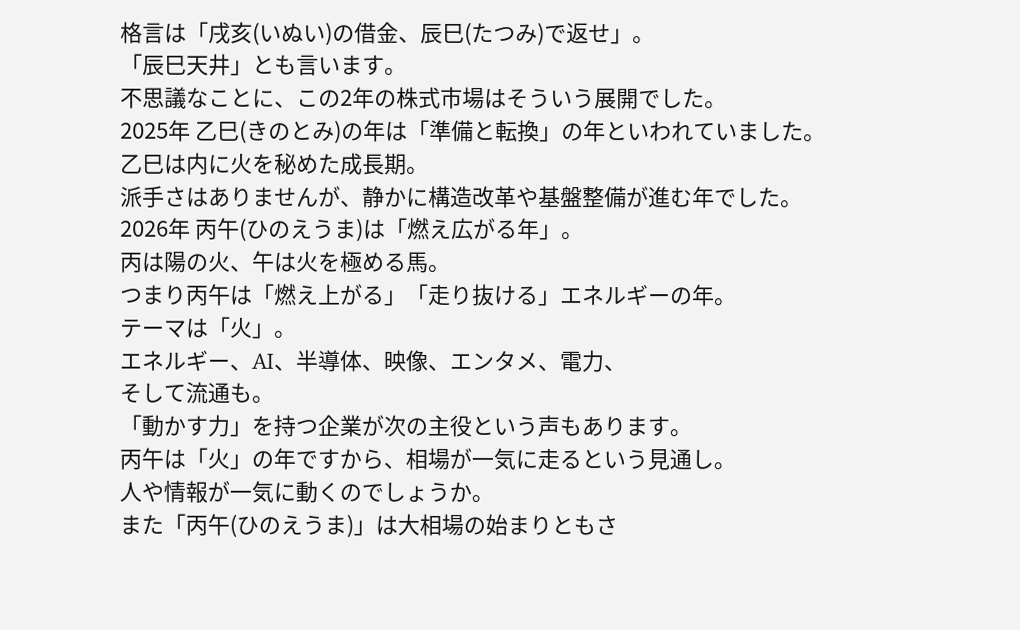格言は「戌亥(いぬい)の借金、辰巳(たつみ)で返せ」。
「辰巳天井」とも言います。
不思議なことに、この2年の株式市場はそういう展開でした。
2025年 乙巳(きのとみ)の年は「準備と転換」の年といわれていました。
乙巳は内に火を秘めた成長期。
派手さはありませんが、静かに構造改革や基盤整備が進む年でした。
2026年 丙午(ひのえうま)は「燃え広がる年」。
丙は陽の火、午は火を極める馬。
つまり丙午は「燃え上がる」「走り抜ける」エネルギーの年。
テーマは「火」。
エネルギー、AI、半導体、映像、エンタメ、電力、
そして流通も。
「動かす力」を持つ企業が次の主役という声もあります。
丙午は「火」の年ですから、相場が一気に走るという見通し。
人や情報が一気に動くのでしょうか。
また「丙午(ひのえうま)」は大相場の始まりともさ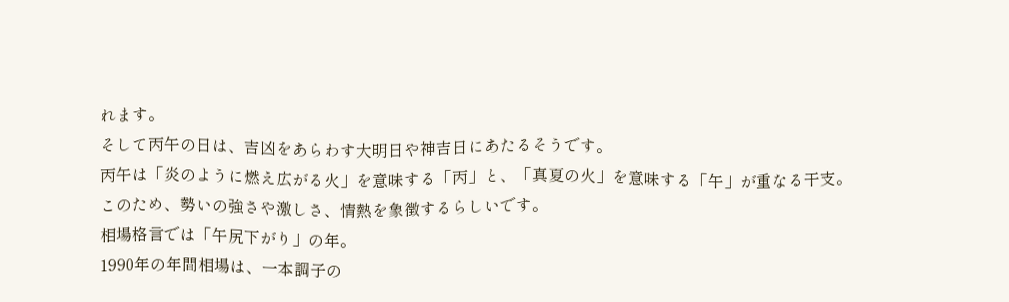れます。
そして丙午の日は、吉凶をあらわす大明日や神吉日にあたるそうです。
丙午は「炎のように燃え広がる火」を意味する「丙」と、「真夏の火」を意味する「午」が重なる干支。
このため、勢いの強さや激しさ、情熱を象徴するらしいです。
相場格言では「午尻下がり」の年。
1990年の年間相場は、一本調子の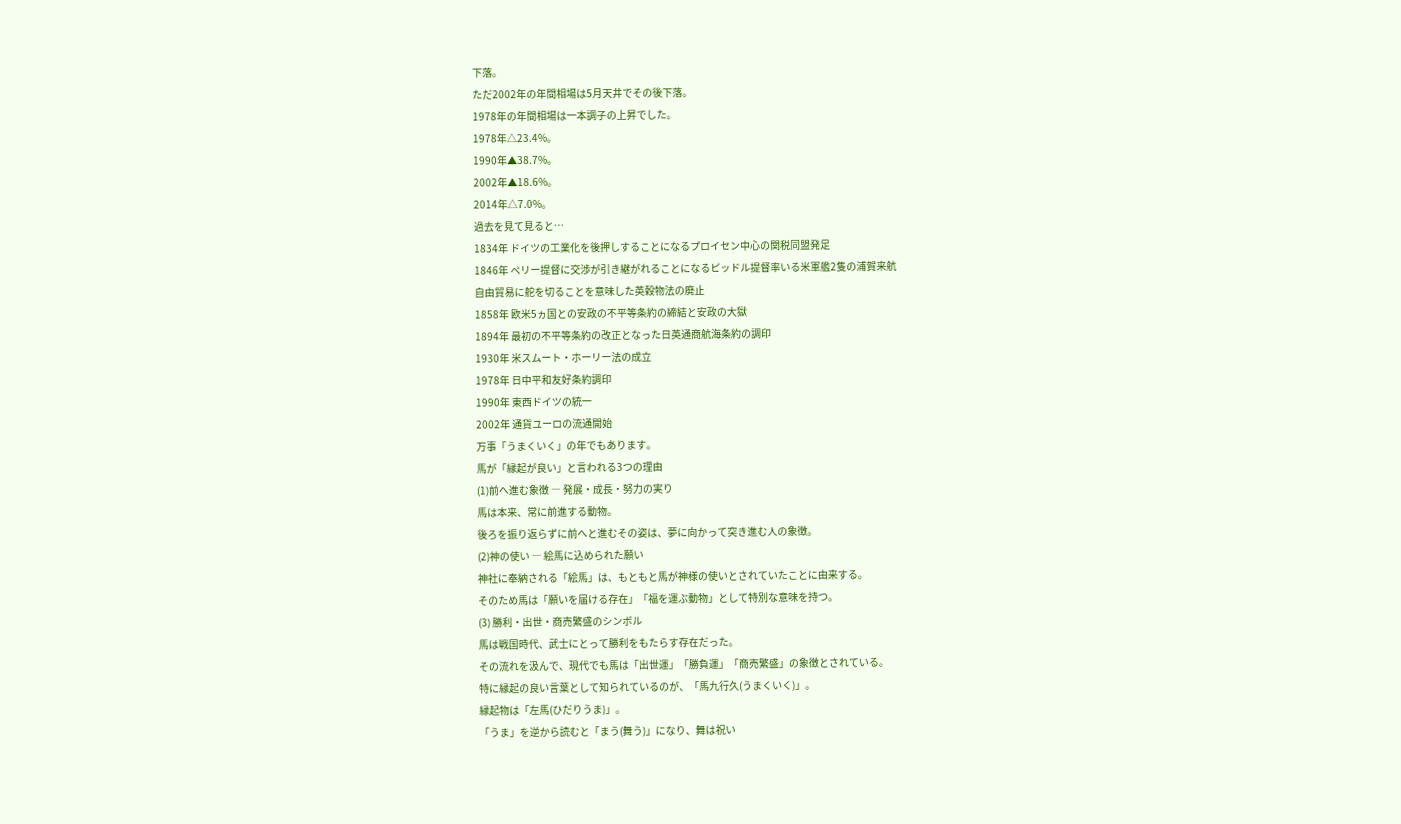下落。
ただ2002年の年間相場は5月天井でその後下落。
1978年の年間相場は一本調子の上昇でした。
1978年△23.4%。
1990年▲38.7%。
2002年▲18.6%。
2014年△7.0%。
過去を見て見ると…
1834年 ドイツの工業化を後押しすることになるプロイセン中心の関税同盟発足
1846年 ペリー提督に交渉が引き継がれることになるピッドル提督率いる米軍艦2隻の浦賀来航
自由貿易に舵を切ることを意味した英穀物法の廃止
1858年 欧米5ヵ国との安政の不平等条約の締結と安政の大獄
1894年 最初の不平等条約の改正となった日英通商航海条約の調印
1930年 米スムート・ホーリー法の成立
1978年 日中平和友好条約調印
1990年 東西ドイツの統一
2002年 通貨ユーロの流通開始
万事「うまくいく」の年でもあります。
馬が「縁起が良い」と言われる3つの理由
(1)前へ進む象徴 ― 発展・成長・努力の実り
馬は本来、常に前進する動物。
後ろを振り返らずに前へと進むその姿は、夢に向かって突き進む人の象徴。
(2)神の使い ― 絵馬に込められた願い
神社に奉納される「絵馬」は、もともと馬が神様の使いとされていたことに由来する。
そのため馬は「願いを届ける存在」「福を運ぶ動物」として特別な意味を持つ。
(3) 勝利・出世・商売繁盛のシンボル
馬は戦国時代、武士にとって勝利をもたらす存在だった。
その流れを汲んで、現代でも馬は「出世運」「勝負運」「商売繁盛」の象徴とされている。
特に縁起の良い言葉として知られているのが、「馬九行久(うまくいく)」。
縁起物は「左馬(ひだりうま)」。
「うま」を逆から読むと「まう(舞う)」になり、舞は祝い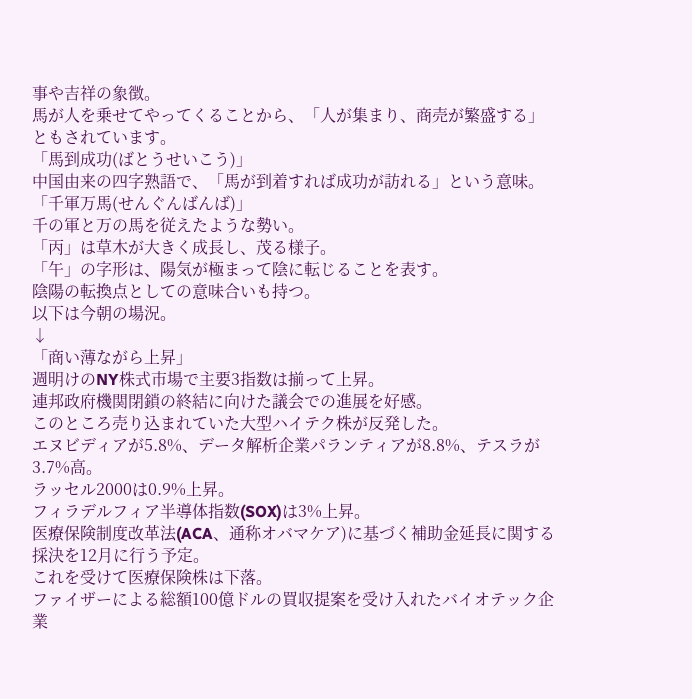事や吉祥の象徴。
馬が人を乗せてやってくることから、「人が集まり、商売が繁盛する」ともされています。
「馬到成功(ばとうせいこう)」
中国由来の四字熟語で、「馬が到着すれば成功が訪れる」という意味。
「千軍万馬(せんぐんばんば)」
千の軍と万の馬を従えたような勢い。
「丙」は草木が大きく成長し、茂る様子。
「午」の字形は、陽気が極まって陰に転じることを表す。
陰陽の転換点としての意味合いも持つ。
以下は今朝の場況。
↓
「商い薄ながら上昇」
週明けのNY株式市場で主要3指数は揃って上昇。
連邦政府機関閉鎖の終結に向けた議会での進展を好感。
このところ売り込まれていた大型ハイテク株が反発した。
エヌビディアが5.8%、データ解析企業パランティアが8.8%、テスラが3.7%高。
ラッセル2000は0.9%上昇。
フィラデルフィア半導体指数(SOX)は3%上昇。
医療保険制度改革法(ACA、通称オバマケア)に基づく補助金延長に関する採決を12月に行う予定。
これを受けて医療保険株は下落。
ファイザーによる総額100億ドルの買収提案を受け入れたバイオテック企業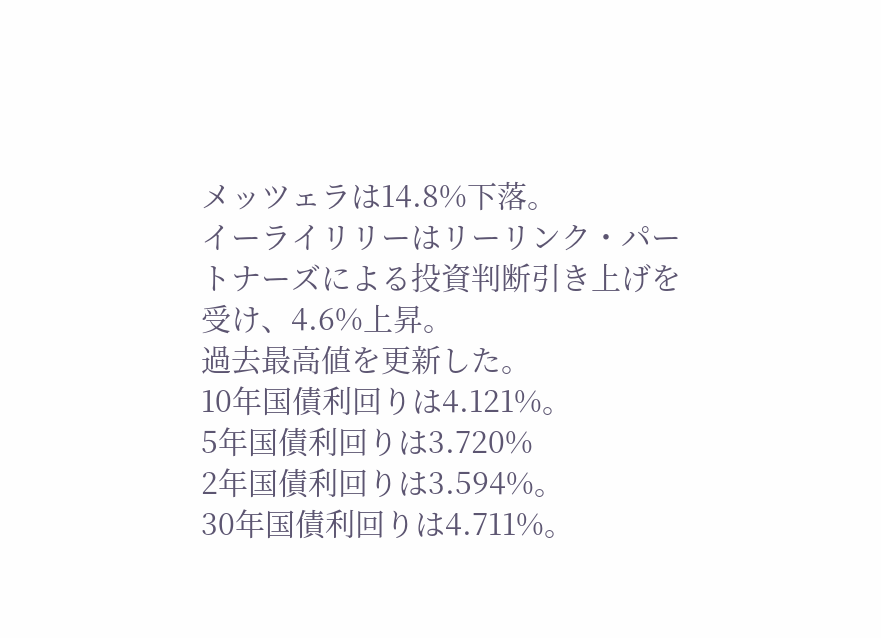メッツェラは14.8%下落。
イーライリリーはリーリンク・パートナーズによる投資判断引き上げを受け、4.6%上昇。
過去最高値を更新した。
10年国債利回りは4.121%。
5年国債利回りは3.720%
2年国債利回りは3.594%。
30年国債利回りは4.711%。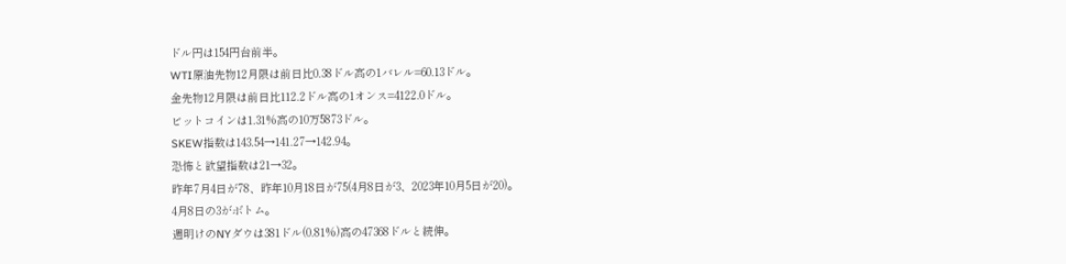ドル円は154円台前半。
WTI原油先物12月限は前日比0.38ドル高の1バレル=60.13ドル。
金先物12月限は前日比112.2ドル高の1オンス=4122.0ドル。
ビットコインは1.31%高の10万5873ドル。
SKEW指数は143.54→141.27→142.94。
恐怖と欲望指数は21→32。
昨年7月4日が78、昨年10月18日が75(4月8日が3、2023年10月5日が20)。
4月8日の3がボトム。
週明けのNYダウは381ドル(0.81%)高の47368ドルと続伸。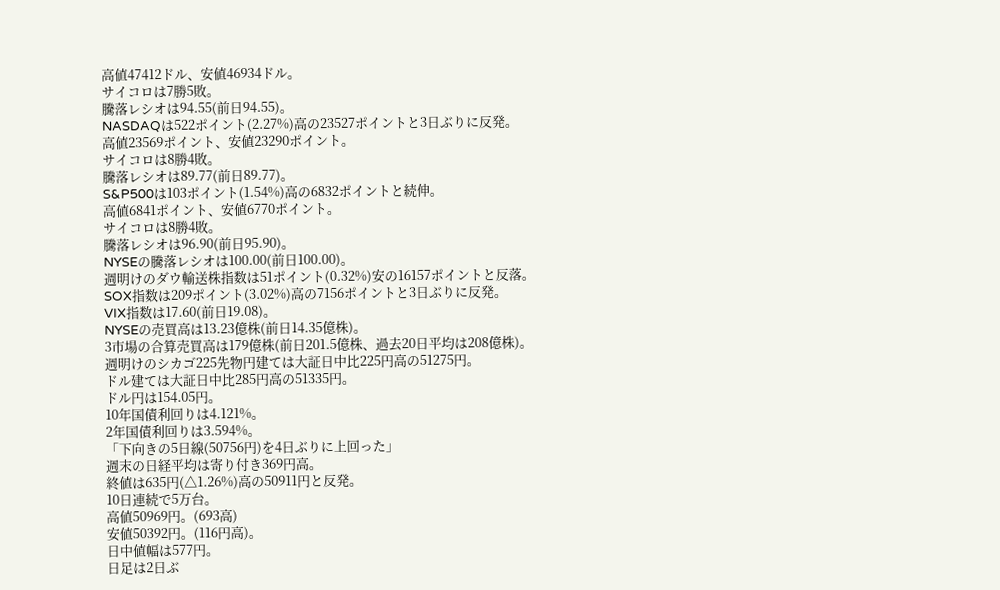高値47412ドル、安値46934ドル。
サイコロは7勝5敗。
騰落レシオは94.55(前日94.55)。
NASDAQは522ポイント(2.27%)高の23527ポイントと3日ぶりに反発。
高値23569ポイント、安値23290ポイント。
サイコロは8勝4敗。
騰落レシオは89.77(前日89.77)。
S&P500は103ポイント(1.54%)高の6832ポイントと続伸。
高値6841ポイント、安値6770ポイント。
サイコロは8勝4敗。
騰落レシオは96.90(前日95.90)。
NYSEの騰落レシオは100.00(前日100.00)。
週明けのダウ輸送株指数は51ポイント(0.32%)安の16157ポイントと反落。
SOX指数は209ポイント(3.02%)高の7156ポイントと3日ぶりに反発。
VIX指数は17.60(前日19.08)。
NYSEの売買高は13.23億株(前日14.35億株)。
3市場の合算売買高は179億株(前日201.5億株、過去20日平均は208億株)。
週明けのシカゴ225先物円建ては大証日中比225円高の51275円。
ドル建ては大証日中比285円高の51335円。
ドル円は154.05円。
10年国債利回りは4.121%。
2年国債利回りは3.594%。
「下向きの5日線(50756円)を4日ぶりに上回った」
週末の日経平均は寄り付き369円高。
終値は635円(△1.26%)高の50911円と反発。
10日連続で5万台。
高値50969円。(693高)
安値50392円。(116円高)。
日中値幅は577円。
日足は2日ぶ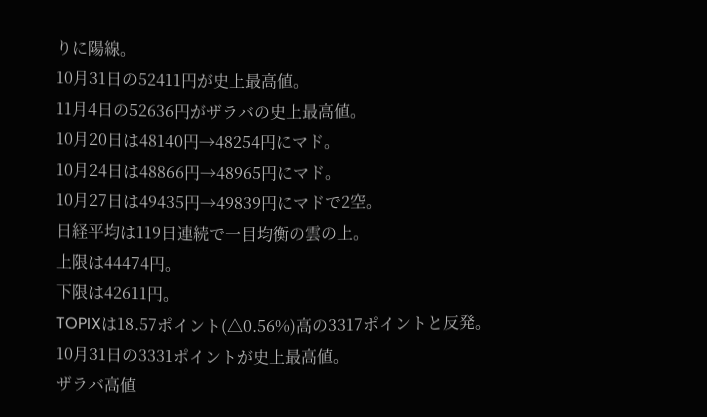りに陽線。
10月31日の52411円が史上最高値。
11月4日の52636円がザラバの史上最高値。
10月20日は48140円→48254円にマド。
10月24日は48866円→48965円にマド。
10月27日は49435円→49839円にマドで2空。
日経平均は119日連続で一目均衡の雲の上。
上限は44474円。
下限は42611円。
TOPIXは18.57ポイント(△0.56%)高の3317ポイントと反発。
10月31日の3331ポイントが史上最高値。
ザラバ高値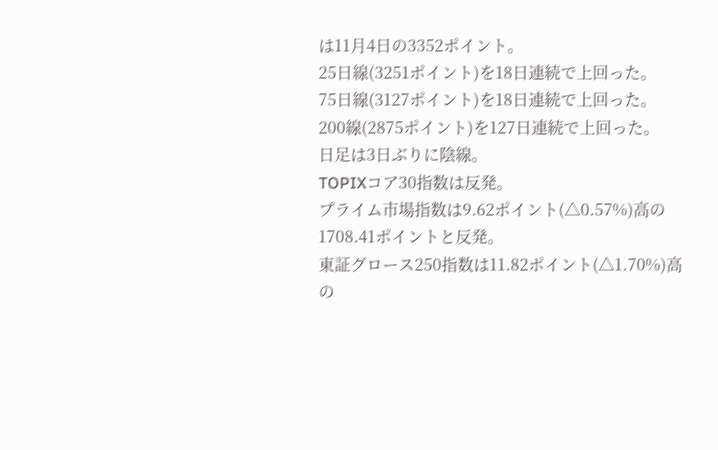は11月4日の3352ポイント。
25日線(3251ポイント)を18日連続で上回った。
75日線(3127ポイント)を18日連続で上回った。
200線(2875ポイント)を127日連続で上回った。
日足は3日ぶりに陰線。
TOPIXコア30指数は反発。
プライム市場指数は9.62ポイント(△0.57%)高の1708.41ポイントと反発。
東証グロース250指数は11.82ポイント(△1.70%)高の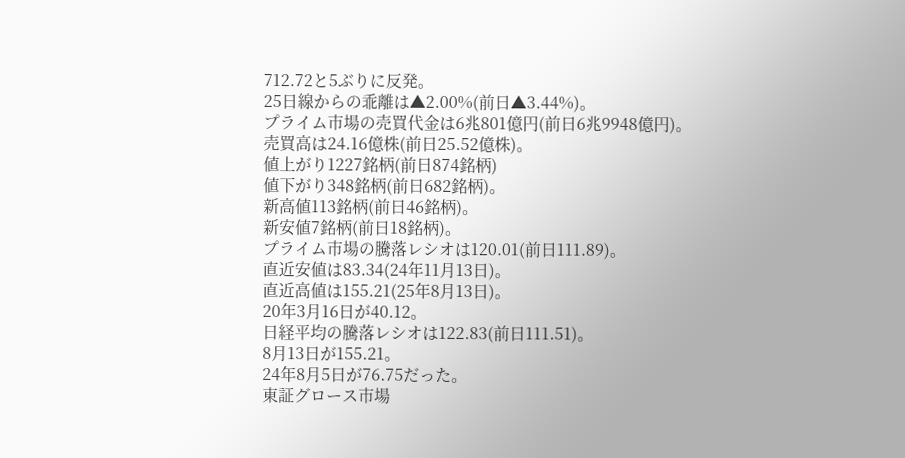712.72と5ぶりに反発。
25日線からの乖離は▲2.00%(前日▲3.44%)。
プライム市場の売買代金は6兆801億円(前日6兆9948億円)。
売買高は24.16億株(前日25.52億株)。
値上がり1227銘柄(前日874銘柄)
値下がり348銘柄(前日682銘柄)。
新高値113銘柄(前日46銘柄)。
新安値7銘柄(前日18銘柄)。
プライム市場の騰落レシオは120.01(前日111.89)。
直近安値は83.34(24年11月13日)。
直近高値は155.21(25年8月13日)。
20年3月16日が40.12。
日経平均の騰落レシオは122.83(前日111.51)。
8月13日が155.21。
24年8月5日が76.75だった。
東証グロース市場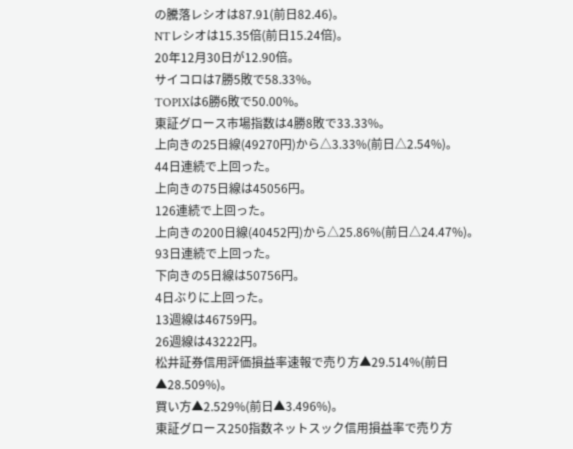の騰落レシオは87.91(前日82.46)。
NTレシオは15.35倍(前日15.24倍)。
20年12月30日が12.90倍。
サイコロは7勝5敗で58.33%。
TOPIXは6勝6敗で50.00%。
東証グロース市場指数は4勝8敗で33.33%。
上向きの25日線(49270円)から△3.33%(前日△2.54%)。
44日連続で上回った。
上向きの75日線は45056円。
126連続で上回った。
上向きの200日線(40452円)から△25.86%(前日△24.47%)。
93日連続で上回った。
下向きの5日線は50756円。
4日ぶりに上回った。
13週線は46759円。
26週線は43222円。
松井証券信用評価損益率速報で売り方▲29.514%(前日▲28.509%)。
買い方▲2.529%(前日▲3.496%)。
東証グロース250指数ネットスック信用損益率で売り方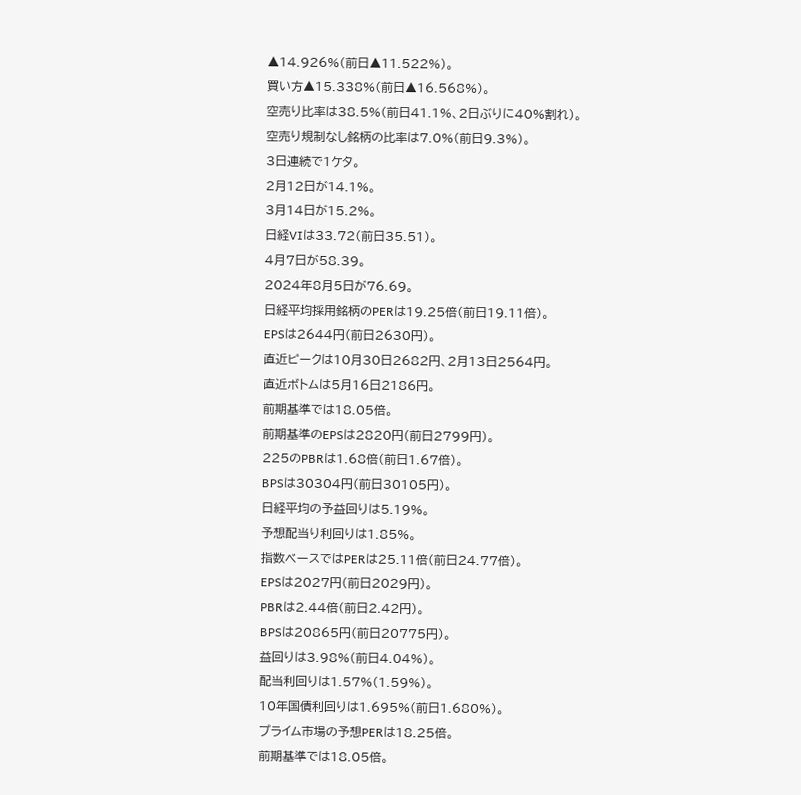▲14.926%(前日▲11.522%)。
買い方▲15.338%(前日▲16.568%)。
空売り比率は38.5%(前日41.1%、2日ぶりに40%割れ)。
空売り規制なし銘柄の比率は7.0%(前日9.3%)。
3日連続で1ケタ。
2月12日が14.1%。
3月14日が15.2%。
日経VIは33.72(前日35.51)。
4月7日が58.39。
2024年8月5日が76.69。
日経平均採用銘柄のPERは19.25倍(前日19.11倍)。
EPSは2644円(前日2630円)。
直近ピークは10月30日2682円、2月13日2564円。
直近ボトムは5月16日2186円。
前期基準では18.05倍。
前期基準のEPSは2820円(前日2799円)。
225のPBRは1.68倍(前日1.67倍)。
BPSは30304円(前日30105円)。
日経平均の予益回りは5.19%。
予想配当り利回りは1.85%。
指数ベースではPERは25.11倍(前日24.77倍)。
EPSは2027円(前日2029円)。
PBRは2.44倍(前日2.42円)。
BPSは20865円(前日20775円)。
益回りは3.98%(前日4.04%)。
配当利回りは1.57%(1.59%)。
10年国債利回りは1.695%(前日1.680%)。
プライム市場の予想PERは18.25倍。
前期基準では18.05倍。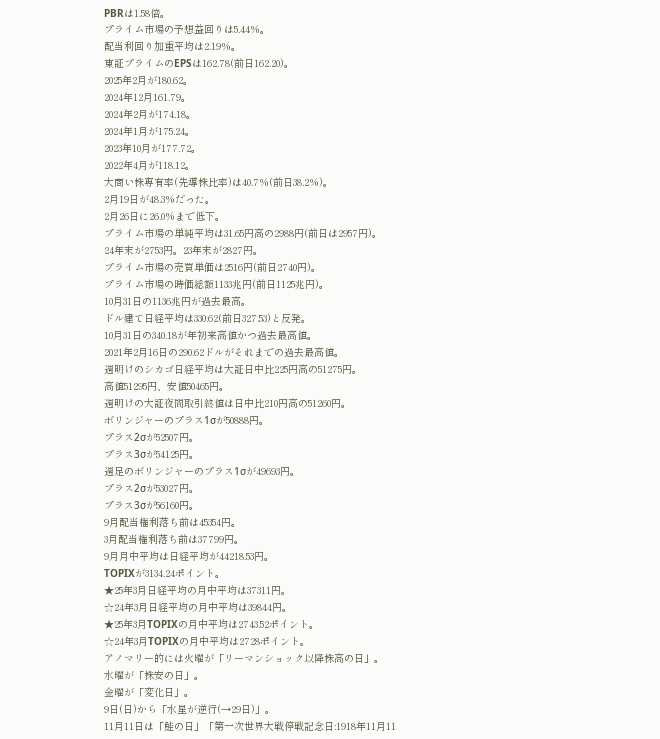PBRは1.58倍。
プライム市場の予想益回りは5.44%。
配当利回り加重平均は2.19%。
東証プライムのEPSは162.78(前日162.20)。
2025年2月が180.62。
2024年12月161.79。
2024年2月が174.18。
2024年1月が175.24。
2023年10月が177.72。
2022年4月が118.12。
大商い株専有率(先導株比率)は40.7%(前日38.2%)。
2月19日が48.3%だった。
2月26日に26.0%まで低下。
プライム市場の単純平均は31.65円高の2988円(前日は2957円)。
24年末が2753円。23年末が2827円。
プライム市場の売買単価は2516円(前日2740円)。
プライム市場の時価総額1133兆円(前日1125兆円)。
10月31日の1136兆円が過去最高。
ドル建て日経平均は330.62(前日327.53)と反発。
10月31日の340.18が年初来高値かつ過去最高値。
2021年2月16日の290.62ドルがそれまでの過去最高値。
週明けのシカゴ日経平均は大証日中比225円高の51275円。
高値51295円、安値50465円。
週明けの大証夜間取引終値は日中比210円高の51260円。
ボリンジャーのプラス1σが50888円。
プラス2σが52507円。
プラス3σが54125円。
週足のボリンジャーのプラス1σが49693円。
プラス2σが53027円。
プラス3σが56160円。
9月配当権利落ち前は45354円。
3月配当権利落ち前は37799円。
9月月中平均は日経平均が44218.53円。
TOPIXが3134.24ポイント。
★25年3月日経平均の月中平均は37311円。
☆24年3月日経平均の月中平均は39844円。
★25年3月TOPIXの月中平均は2743.52ポイント。
☆24年3月TOPIXの月中平均は2728ポイント。
アノマリー的には火曜が「リーマンショック以降株高の日」。
水曜が「株安の日」。
金曜が「変化日」。
9日(日)から「水星が逆行(→29日)」。
11月11日は「鮭の日」「第一次世界大戦停戦記念日:1918年11月11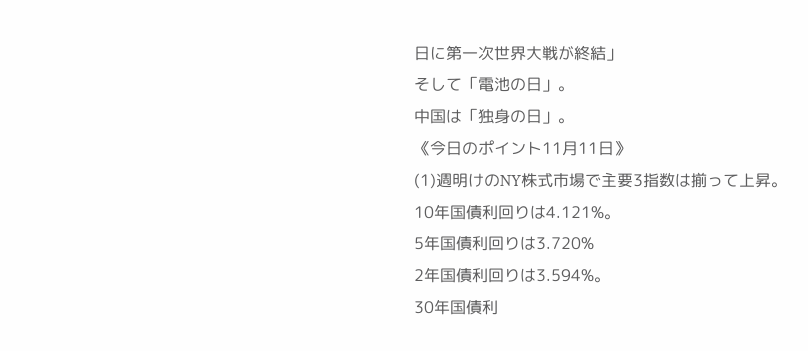日に第一次世界大戦が終結」
そして「電池の日」。
中国は「独身の日」。
《今日のポイント11月11日》
(1)週明けのNY株式市場で主要3指数は揃って上昇。
10年国債利回りは4.121%。
5年国債利回りは3.720%
2年国債利回りは3.594%。
30年国債利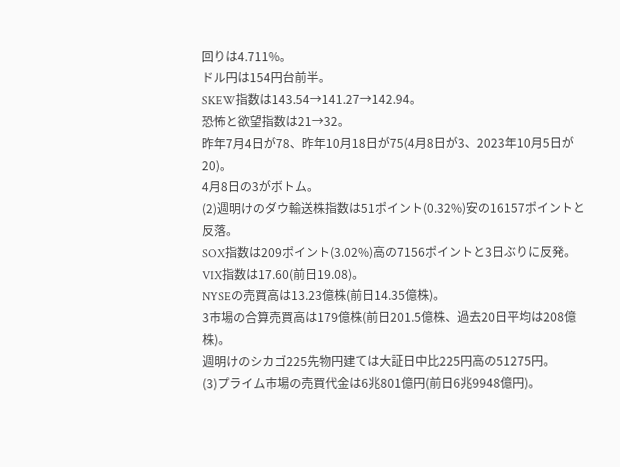回りは4.711%。
ドル円は154円台前半。
SKEW指数は143.54→141.27→142.94。
恐怖と欲望指数は21→32。
昨年7月4日が78、昨年10月18日が75(4月8日が3、2023年10月5日が20)。
4月8日の3がボトム。
(2)週明けのダウ輸送株指数は51ポイント(0.32%)安の16157ポイントと反落。
SOX指数は209ポイント(3.02%)高の7156ポイントと3日ぶりに反発。
VIX指数は17.60(前日19.08)。
NYSEの売買高は13.23億株(前日14.35億株)。
3市場の合算売買高は179億株(前日201.5億株、過去20日平均は208億株)。
週明けのシカゴ225先物円建ては大証日中比225円高の51275円。
(3)プライム市場の売買代金は6兆801億円(前日6兆9948億円)。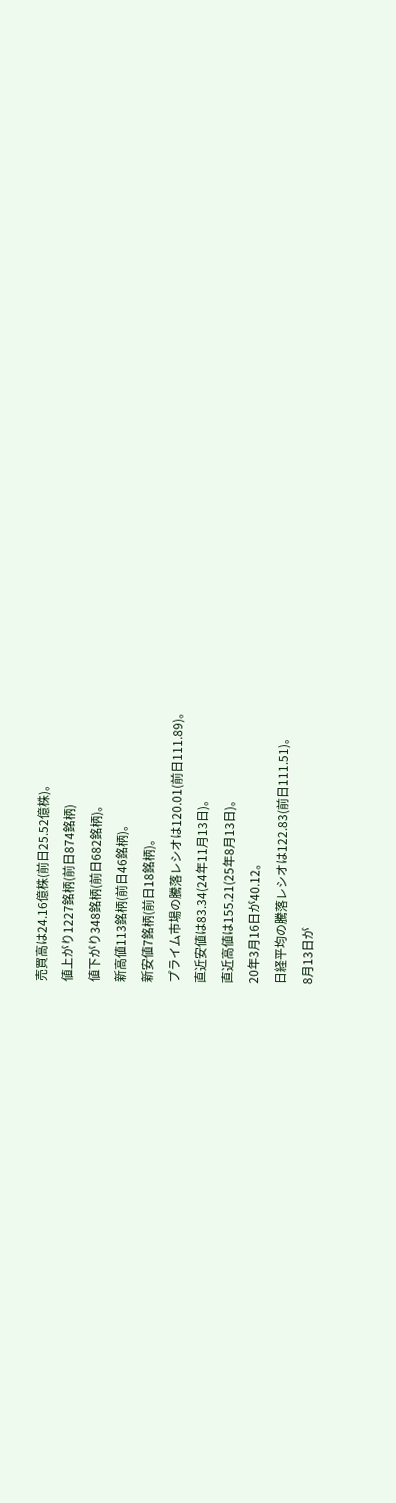売買高は24.16億株(前日25.52億株)。
値上がり1227銘柄(前日874銘柄)
値下がり348銘柄(前日682銘柄)。
新高値113銘柄(前日46銘柄)。
新安値7銘柄(前日18銘柄)。
プライム市場の騰落レシオは120.01(前日111.89)。
直近安値は83.34(24年11月13日)。
直近高値は155.21(25年8月13日)。
20年3月16日が40.12。
日経平均の騰落レシオは122.83(前日111.51)。
8月13日が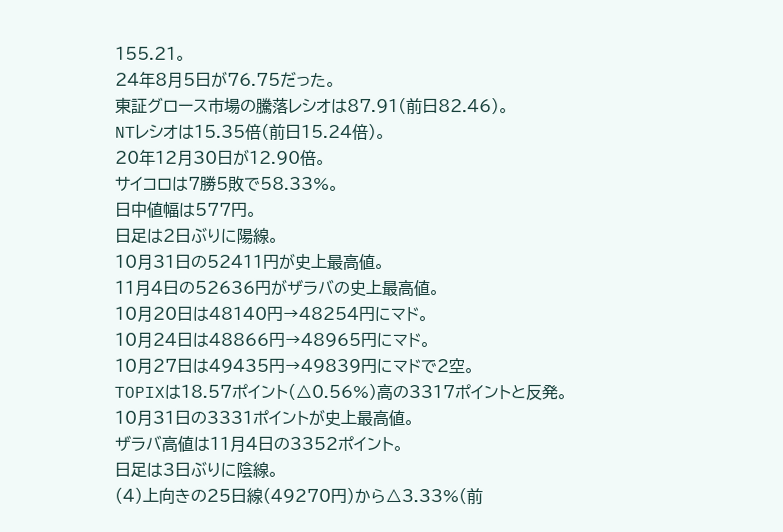155.21。
24年8月5日が76.75だった。
東証グロース市場の騰落レシオは87.91(前日82.46)。
NTレシオは15.35倍(前日15.24倍)。
20年12月30日が12.90倍。
サイコロは7勝5敗で58.33%。
日中値幅は577円。
日足は2日ぶりに陽線。
10月31日の52411円が史上最高値。
11月4日の52636円がザラバの史上最高値。
10月20日は48140円→48254円にマド。
10月24日は48866円→48965円にマド。
10月27日は49435円→49839円にマドで2空。
TOPIXは18.57ポイント(△0.56%)高の3317ポイントと反発。
10月31日の3331ポイントが史上最高値。
ザラバ高値は11月4日の3352ポイント。
日足は3日ぶりに陰線。
(4)上向きの25日線(49270円)から△3.33%(前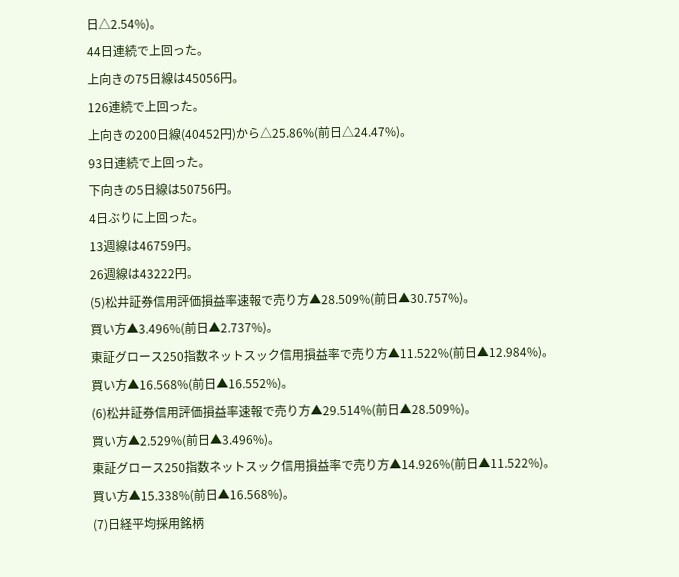日△2.54%)。
44日連続で上回った。
上向きの75日線は45056円。
126連続で上回った。
上向きの200日線(40452円)から△25.86%(前日△24.47%)。
93日連続で上回った。
下向きの5日線は50756円。
4日ぶりに上回った。
13週線は46759円。
26週線は43222円。
(5)松井証券信用評価損益率速報で売り方▲28.509%(前日▲30.757%)。
買い方▲3.496%(前日▲2.737%)。
東証グロース250指数ネットスック信用損益率で売り方▲11.522%(前日▲12.984%)。
買い方▲16.568%(前日▲16.552%)。
(6)松井証券信用評価損益率速報で売り方▲29.514%(前日▲28.509%)。
買い方▲2.529%(前日▲3.496%)。
東証グロース250指数ネットスック信用損益率で売り方▲14.926%(前日▲11.522%)。
買い方▲15.338%(前日▲16.568%)。
(7)日経平均採用銘柄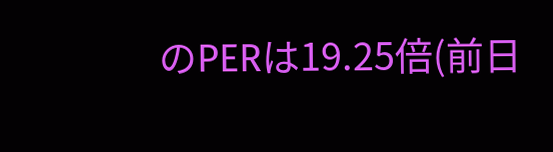のPERは19.25倍(前日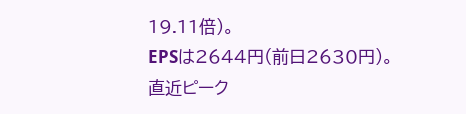19.11倍)。
EPSは2644円(前日2630円)。
直近ピーク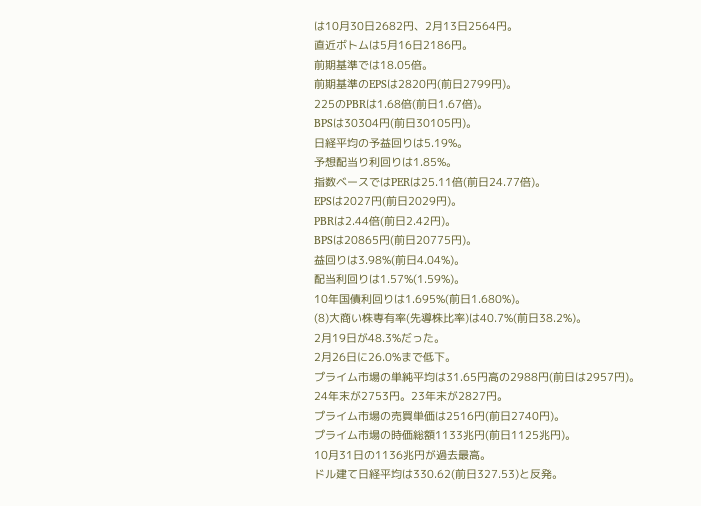は10月30日2682円、2月13日2564円。
直近ボトムは5月16日2186円。
前期基準では18.05倍。
前期基準のEPSは2820円(前日2799円)。
225のPBRは1.68倍(前日1.67倍)。
BPSは30304円(前日30105円)。
日経平均の予益回りは5.19%。
予想配当り利回りは1.85%。
指数ベースではPERは25.11倍(前日24.77倍)。
EPSは2027円(前日2029円)。
PBRは2.44倍(前日2.42円)。
BPSは20865円(前日20775円)。
益回りは3.98%(前日4.04%)。
配当利回りは1.57%(1.59%)。
10年国債利回りは1.695%(前日1.680%)。
(8)大商い株専有率(先導株比率)は40.7%(前日38.2%)。
2月19日が48.3%だった。
2月26日に26.0%まで低下。
プライム市場の単純平均は31.65円高の2988円(前日は2957円)。
24年末が2753円。23年末が2827円。
プライム市場の売買単価は2516円(前日2740円)。
プライム市場の時価総額1133兆円(前日1125兆円)。
10月31日の1136兆円が過去最高。
ドル建て日経平均は330.62(前日327.53)と反発。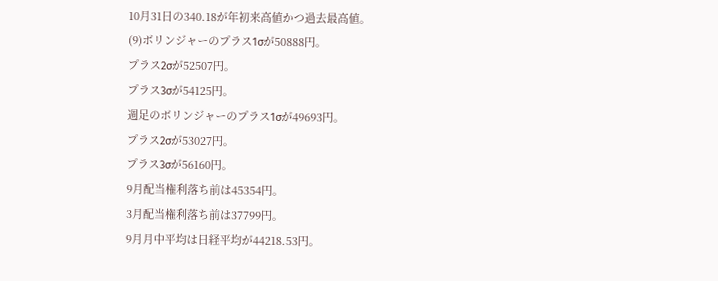10月31日の340.18が年初来高値かつ過去最高値。
(9)ボリンジャーのプラス1σが50888円。
プラス2σが52507円。
プラス3σが54125円。
週足のボリンジャーのプラス1σが49693円。
プラス2σが53027円。
プラス3σが56160円。
9月配当権利落ち前は45354円。
3月配当権利落ち前は37799円。
9月月中平均は日経平均が44218.53円。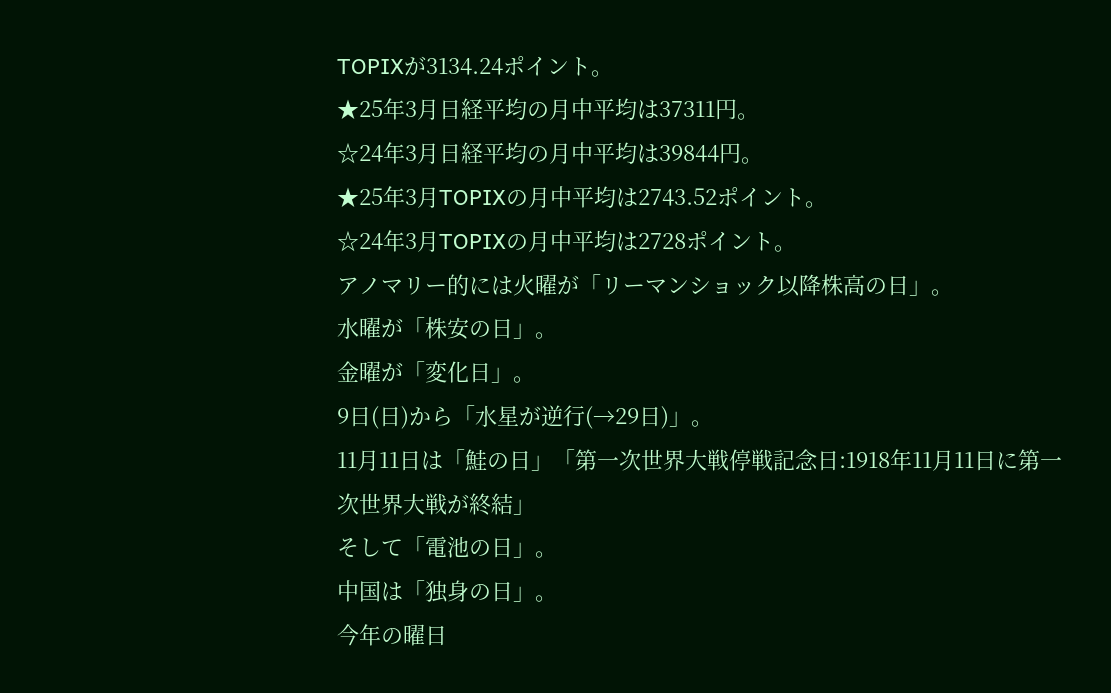TOPIXが3134.24ポイント。
★25年3月日経平均の月中平均は37311円。
☆24年3月日経平均の月中平均は39844円。
★25年3月TOPIXの月中平均は2743.52ポイント。
☆24年3月TOPIXの月中平均は2728ポイント。
アノマリー的には火曜が「リーマンショック以降株高の日」。
水曜が「株安の日」。
金曜が「変化日」。
9日(日)から「水星が逆行(→29日)」。
11月11日は「鮭の日」「第一次世界大戦停戦記念日:1918年11月11日に第一次世界大戦が終結」
そして「電池の日」。
中国は「独身の日」。
今年の曜日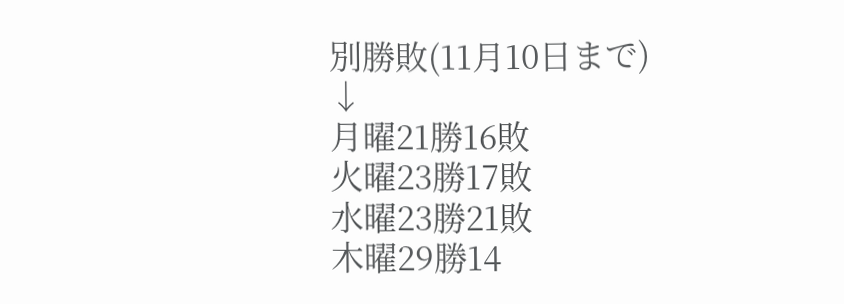別勝敗(11月10日まで)
↓
月曜21勝16敗
火曜23勝17敗
水曜23勝21敗
木曜29勝14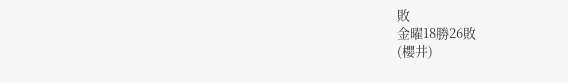敗
金曜18勝26敗
(櫻井)